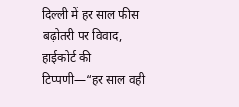दिल्ली में हर साल फीस बढ़ोतरी पर विवाद, हाईकोर्ट की टिप्पणी—“हर साल वही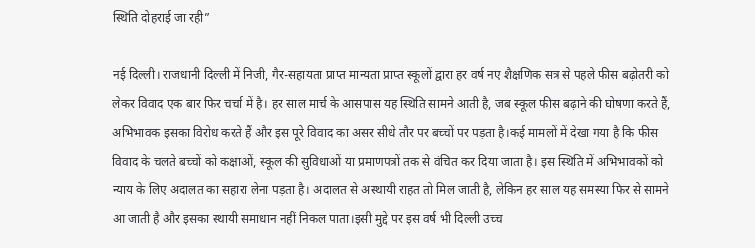स्थिति दोहराई जा रही”

नई दिल्ली। राजधानी दिल्ली में निजी, गैर-सहायता प्राप्त मान्यता प्राप्त स्कूलों द्वारा हर वर्ष नए शैक्षणिक सत्र से पहले फीस बढ़ोतरी को लेकर विवाद एक बार फिर चर्चा में है। हर साल मार्च के आसपास यह स्थिति सामने आती है, जब स्कूल फीस बढ़ाने की घोषणा करते हैं, अभिभावक इसका विरोध करते हैं और इस पूरे विवाद का असर सीधे तौर पर बच्चों पर पड़ता है।कई मामलों में देखा गया है कि फीस विवाद के चलते बच्चों को कक्षाओं, स्कूल की सुविधाओं या प्रमाणपत्रों तक से वंचित कर दिया जाता है। इस स्थिति में अभिभावकों को न्याय के लिए अदालत का सहारा लेना पड़ता है। अदालत से अस्थायी राहत तो मिल जाती है, लेकिन हर साल यह समस्या फिर से सामने आ जाती है और इसका स्थायी समाधान नहीं निकल पाता।इसी मुद्दे पर इस वर्ष भी दिल्ली उच्च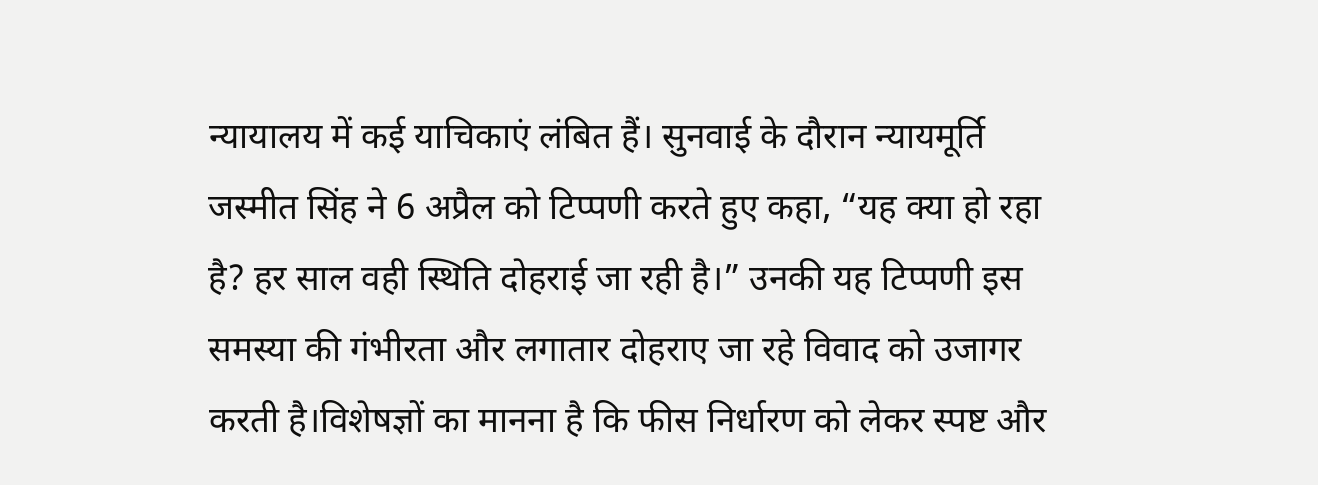न्यायालय में कई याचिकाएं लंबित हैं। सुनवाई के दौरान न्यायमूर्ति जस्मीत सिंह ने 6 अप्रैल को टिप्पणी करते हुए कहा, “यह क्या हो रहा है? हर साल वही स्थिति दोहराई जा रही है।” उनकी यह टिप्पणी इस समस्या की गंभीरता और लगातार दोहराए जा रहे विवाद को उजागर करती है।विशेषज्ञों का मानना है कि फीस निर्धारण को लेकर स्पष्ट और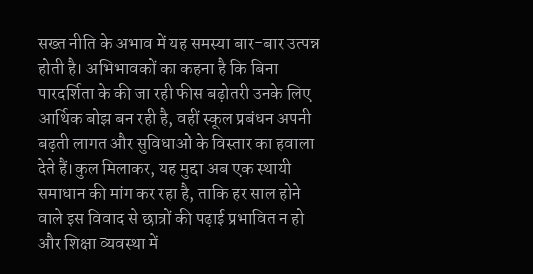सख्त नीति के अभाव में यह समस्या बार-बार उत्पन्न होती है। अभिभावकों का कहना है कि बिना पारदर्शिता के की जा रही फीस बढ़ोतरी उनके लिए आर्थिक बोझ बन रही है, वहीं स्कूल प्रबंधन अपनी बढ़ती लागत और सुविधाओं के विस्तार का हवाला देते हैं।कुल मिलाकर, यह मुद्दा अब एक स्थायी समाधान की मांग कर रहा है, ताकि हर साल होने वाले इस विवाद से छात्रों की पढ़ाई प्रभावित न हो और शिक्षा व्यवस्था में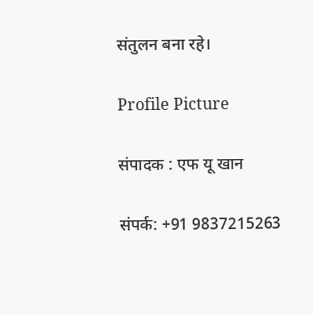संतुलन बना रहे।

Profile Picture

संपादक : एफ यू खान

संपर्क: +91 9837215263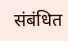संबंधित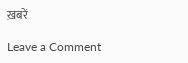ख़बरें

Leave a Comment